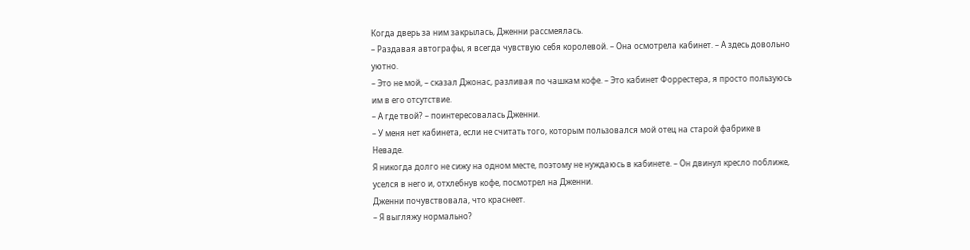Когда дверь за ним закрылась, Дженни рассмеялась.
– Раздавая автографы, я всегда чувствую себя королевой. – Она осмотрела кабинет. – А здесь довольно уютно.
– Это не мой, – сказал Джонас, разливая по чашкам кофе. – Это кабинет Форрестера, я просто пользуюсь им в его отсутствие.
– А где твой? – поинтересовалась Дженни.
– У меня нет кабинета, если не считать того, которым пользовался мой отец на старой фабрике в Неваде.
Я никогда долго не сижу на одном месте, поэтому не нуждаюсь в кабинете. – Он двинул кресло поближе, уселся в него и, отхлебнув кофе, посмотрел на Дженни.
Дженни почувствовала, что краснеет.
– Я выгляжу нормально?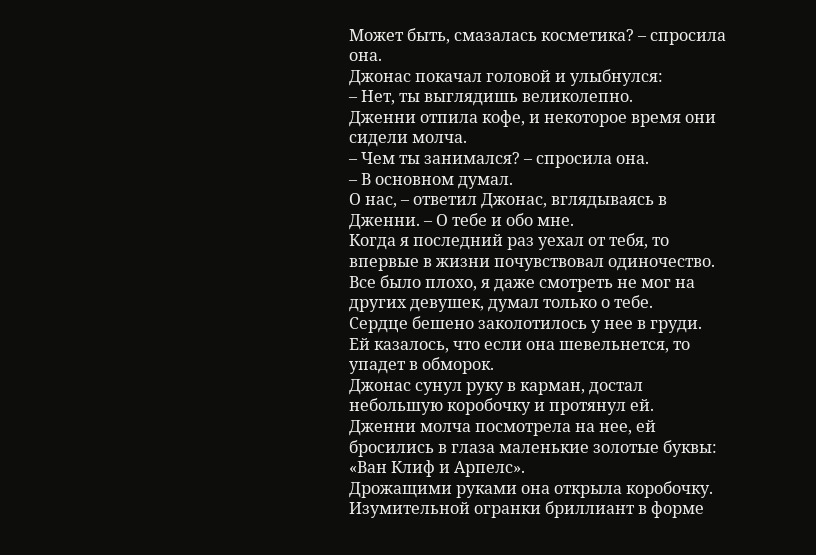Может быть, смазалась косметика? – спросила она.
Джонас покачал головой и улыбнулся:
– Нет, ты выглядишь великолепно.
Дженни отпила кофе, и некоторое время они сидели молча.
– Чем ты занимался? – спросила она.
– В основном думал.
О нас, – ответил Джонас, вглядываясь в Дженни. – О тебе и обо мне.
Когда я последний раз уехал от тебя, то впервые в жизни почувствовал одиночество.
Все было плохо, я даже смотреть не мог на других девушек, думал только о тебе.
Сердце бешено заколотилось у нее в груди.
Ей казалось, что если она шевельнется, то упадет в обморок.
Джонас сунул руку в карман, достал небольшую коробочку и протянул ей.
Дженни молча посмотрела на нее, ей бросились в глаза маленькие золотые буквы:
«Ван Клиф и Арпелс».
Дрожащими руками она открыла коробочку.
Изумительной огранки бриллиант в форме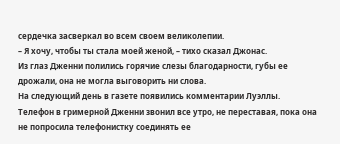сердечка засверкал во всем своем великолепии.
– Я хочу, чтобы ты стала моей женой, – тихо сказал Джонас.
Из глаз Дженни полились горячие слезы благодарности, губы ее дрожали, она не могла выговорить ни слова.
На следующий день в газете появились комментарии Луэллы.
Телефон в гримерной Дженни звонил все утро, не переставая, пока она не попросила телефонистку соединять ее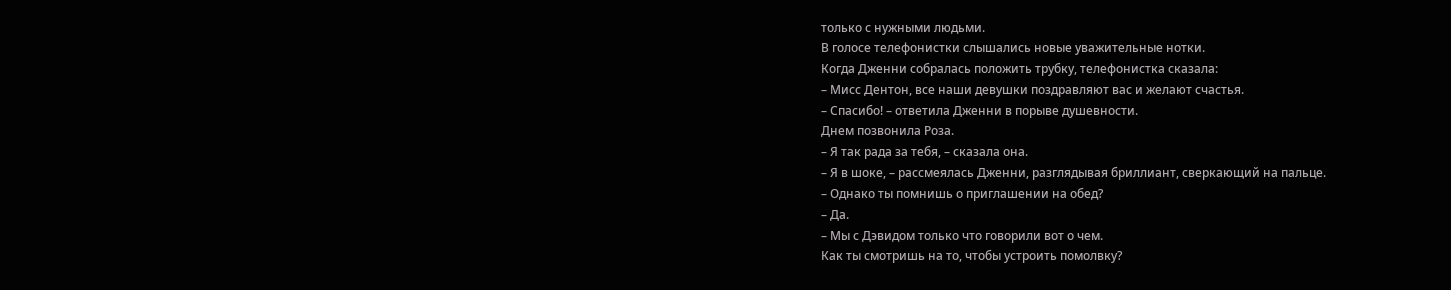только с нужными людьми.
В голосе телефонистки слышались новые уважительные нотки.
Когда Дженни собралась положить трубку, телефонистка сказала:
– Мисс Дентон, все наши девушки поздравляют вас и желают счастья.
– Спасибо! – ответила Дженни в порыве душевности.
Днем позвонила Роза.
– Я так рада за тебя, – сказала она.
– Я в шоке, – рассмеялась Дженни, разглядывая бриллиант, сверкающий на пальце.
– Однако ты помнишь о приглашении на обед?
– Да.
– Мы с Дэвидом только что говорили вот о чем.
Как ты смотришь на то, чтобы устроить помолвку?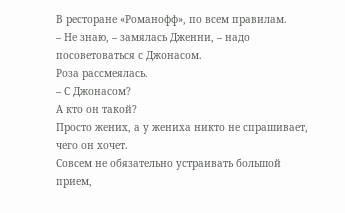В ресторане «Романофф», по всем правилам.
– Не знаю, – замялась Дженни, – надо посоветоваться с Джонасом.
Роза рассмеялась.
– С Джонасом?
А кто он такой?
Просто жених, а у жениха никто не спрашивает, чего он хочет.
Совсем не обязательно устраивать большой прием,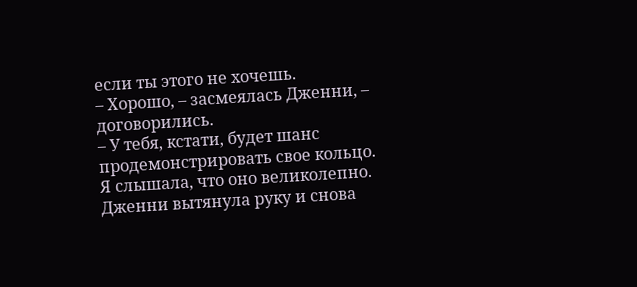если ты этого не хочешь.
– Хорошо, – засмеялась Дженни, – договорились.
– У тебя, кстати, будет шанс продемонстрировать свое кольцо.
Я слышала, что оно великолепно.
Дженни вытянула руку и снова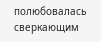полюбовалась сверкающим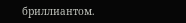бриллиантом.